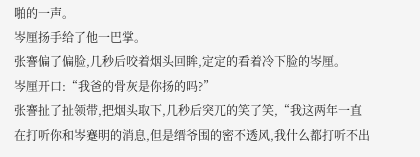啪的一声。
岑厘扬手给了他一巴掌。
张謇偏了偏脸,几秒后咬着烟头回眸,定定的看着冷下脸的岑厘。
岑厘开口:“我爸的骨灰是你扬的吗?”
张謇扯了扯领带,把烟头取下,几秒后突兀的笑了笑,“我这两年一直在打听你和岑蹇明的消息,但是缙爷围的密不透风,我什么都打听不出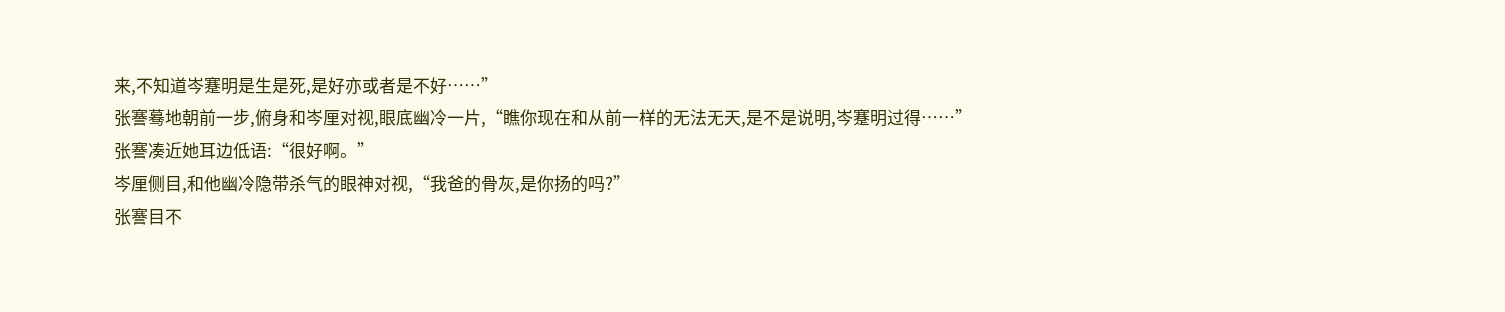来,不知道岑蹇明是生是死,是好亦或者是不好……”
张謇蓦地朝前一步,俯身和岑厘对视,眼底幽冷一片,“瞧你现在和从前一样的无法无天,是不是说明,岑蹇明过得……”
张謇凑近她耳边低语:“很好啊。”
岑厘侧目,和他幽冷隐带杀气的眼神对视,“我爸的骨灰,是你扬的吗?”
张謇目不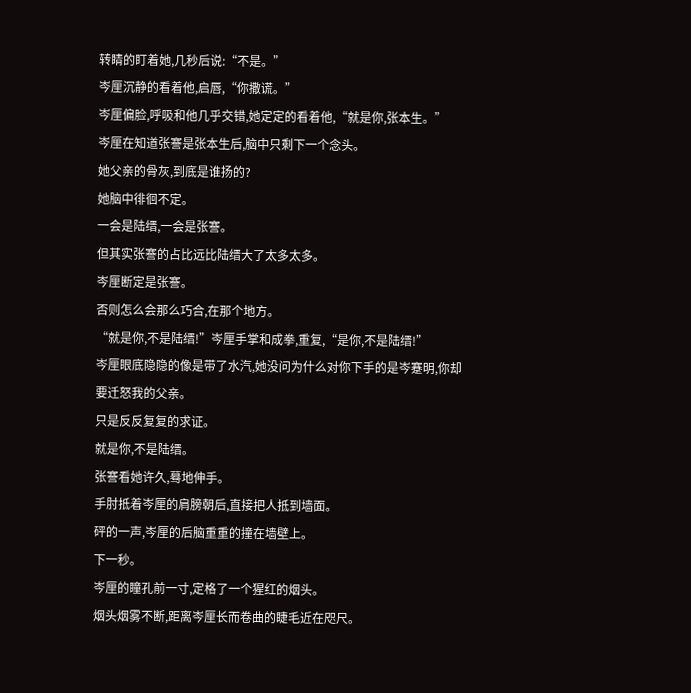转睛的盯着她,几秒后说:“不是。”
岑厘沉静的看着他,启唇,“你撒谎。”
岑厘偏脸,呼吸和他几乎交错,她定定的看着他,“就是你,张本生。”
岑厘在知道张謇是张本生后,脑中只剩下一个念头。
她父亲的骨灰,到底是谁扬的?
她脑中徘徊不定。
一会是陆缙,一会是张謇。
但其实张謇的占比远比陆缙大了太多太多。
岑厘断定是张謇。
否则怎么会那么巧合,在那个地方。
“就是你,不是陆缙!”岑厘手掌和成拳,重复,“是你,不是陆缙!”
岑厘眼底隐隐的像是带了水汽,她没问为什么对你下手的是岑蹇明,你却要迁怒我的父亲。
只是反反复复的求证。
就是你,不是陆缙。
张謇看她许久,蓦地伸手。
手肘抵着岑厘的肩膀朝后,直接把人抵到墙面。
砰的一声,岑厘的后脑重重的撞在墙壁上。
下一秒。
岑厘的瞳孔前一寸,定格了一个猩红的烟头。
烟头烟雾不断,距离岑厘长而卷曲的睫毛近在咫尺。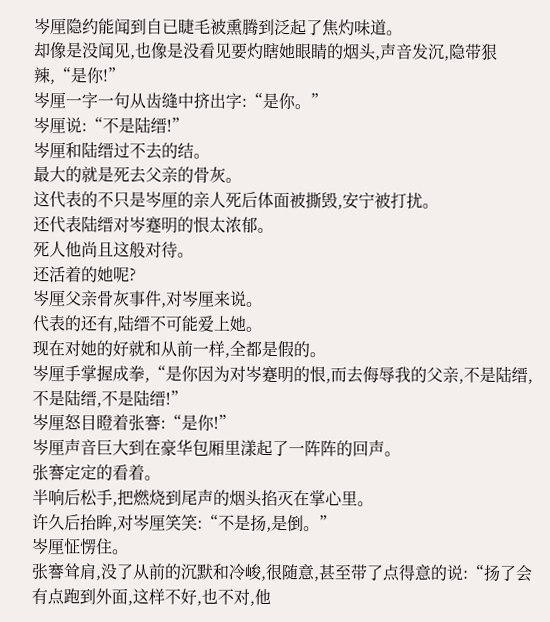岑厘隐约能闻到自已睫毛被熏腾到泛起了焦灼味道。
却像是没闻见,也像是没看见要灼瞎她眼睛的烟头,声音发沉,隐带狠辣,“是你!”
岑厘一字一句从齿缝中挤出字:“是你。”
岑厘说:“不是陆缙!”
岑厘和陆缙过不去的结。
最大的就是死去父亲的骨灰。
这代表的不只是岑厘的亲人死后体面被撕毁,安宁被打扰。
还代表陆缙对岑蹇明的恨太浓郁。
死人他尚且这般对待。
还活着的她呢?
岑厘父亲骨灰事件,对岑厘来说。
代表的还有,陆缙不可能爱上她。
现在对她的好就和从前一样,全都是假的。
岑厘手掌握成拳,“是你因为对岑蹇明的恨,而去侮辱我的父亲,不是陆缙,不是陆缙,不是陆缙!”
岑厘怒目瞪着张謇:“是你!”
岑厘声音巨大到在豪华包厢里漾起了一阵阵的回声。
张謇定定的看着。
半响后松手,把燃烧到尾声的烟头掐灭在掌心里。
许久后抬眸,对岑厘笑笑:“不是扬,是倒。”
岑厘怔愣住。
张謇耸肩,没了从前的沉默和冷峻,很随意,甚至带了点得意的说:“扬了会有点跑到外面,这样不好,也不对,他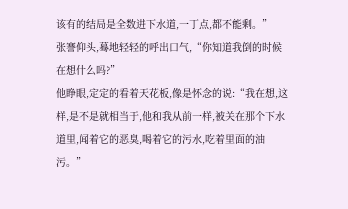该有的结局是全数进下水道,一丁点,都不能剩。”
张謇仰头,蓦地轻轻的呼出口气,“你知道我倒的时候在想什么吗?”
他睁眼,定定的看着天花板,像是怀念的说:“我在想,这样,是不是就相当于,他和我从前一样,被关在那个下水道里,闻着它的恶臭,喝着它的污水,吃着里面的油污。”